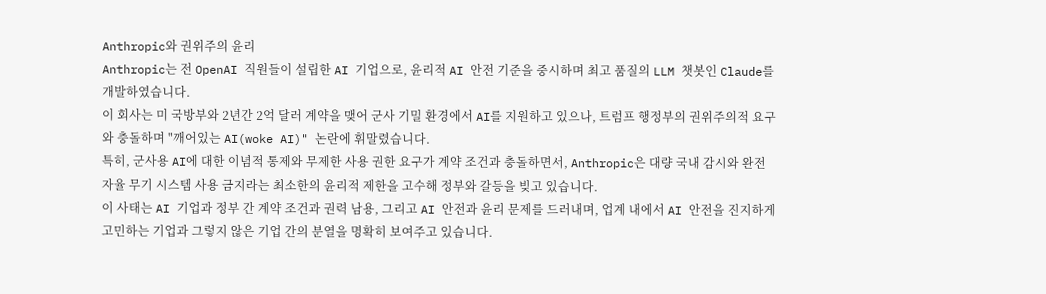Anthropic와 권위주의 윤리
Anthropic는 전 OpenAI 직원들이 설립한 AI 기업으로, 윤리적 AI 안전 기준을 중시하며 최고 품질의 LLM 챗봇인 Claude를 개발하였습니다.
이 회사는 미 국방부와 2년간 2억 달러 계약을 맺어 군사 기밀 환경에서 AI를 지원하고 있으나, 트럼프 행정부의 권위주의적 요구와 충돌하며 "깨어있는 AI(woke AI)" 논란에 휘말렸습니다.
특히, 군사용 AI에 대한 이념적 통제와 무제한 사용 권한 요구가 계약 조건과 충돌하면서, Anthropic은 대량 국내 감시와 완전 자율 무기 시스템 사용 금지라는 최소한의 윤리적 제한을 고수해 정부와 갈등을 빚고 있습니다.
이 사태는 AI 기업과 정부 간 계약 조건과 권력 남용, 그리고 AI 안전과 윤리 문제를 드러내며, 업계 내에서 AI 안전을 진지하게 고민하는 기업과 그렇지 않은 기업 간의 분열을 명확히 보여주고 있습니다.